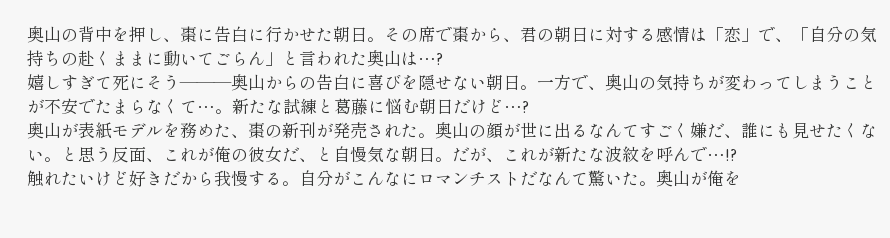奥山の背中を押し、棗に告白に行かせた朝日。その席で棗から、君の朝日に対する感情は「恋」で、「自分の気持ちの赴くままに動いてごらん」と言われた奥山は…?
嬉しすぎて死にそう―――奥山からの告白に喜びを隠せない朝日。一方で、奥山の気持ちが変わってしまうことが不安でたまらなくて…。新たな試練と葛藤に悩む朝日だけど…?
奥山が表紙モデルを務めた、棗の新刊が発売された。奥山の顔が世に出るなんてすごく嫌だ、誰にも見せたくない。と思う反面、これが俺の彼女だ、と自慢気な朝日。だが、これが新たな波紋を呼んで…!?
触れたいけど好きだから我慢する。自分がこんなにロマンチストだなんて驚いた。奥山が俺を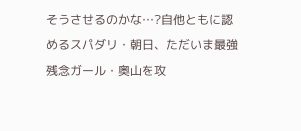そうさせるのかな…?自他ともに認めるスパダリ・朝日、ただいま最強残念ガール・奥山を攻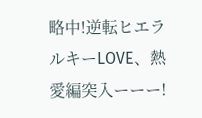略中!逆転ヒエラルキーLOVE、熱愛編突入ーーー!